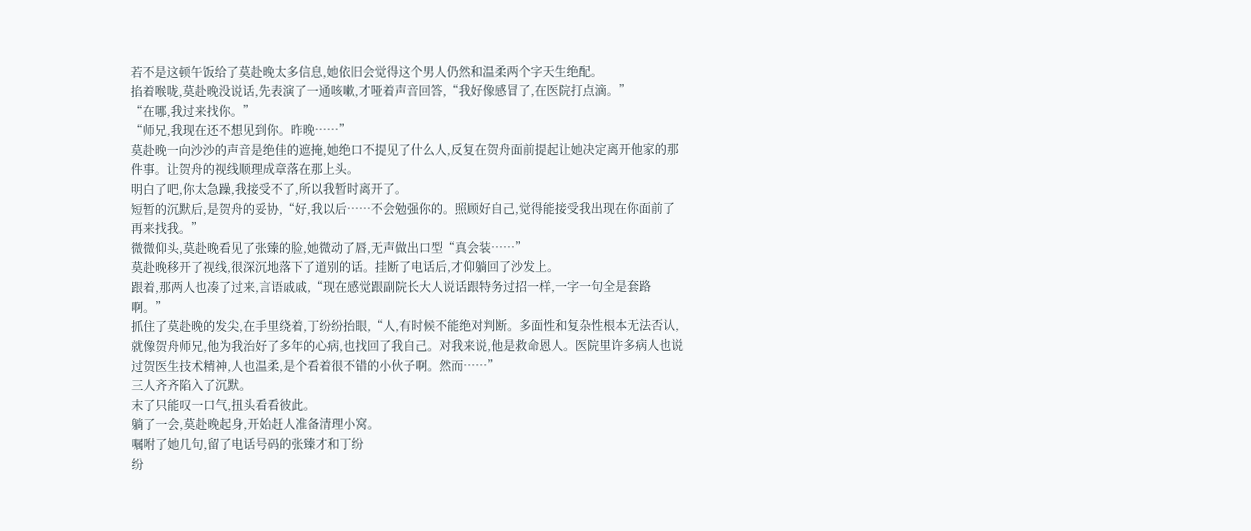若不是这顿午饭给了莫赴晚太多信息,她依旧会觉得这个男人仍然和温柔两个字天生绝配。
掐着喉咙,莫赴晚没说话,先表演了一通咳嗽,才哑着声音回答,“我好像感冒了,在医院打点滴。”
“在哪,我过来找你。”
“师兄,我现在还不想见到你。昨晚……”
莫赴晚一向沙沙的声音是绝佳的遮掩,她绝口不提见了什么人,反复在贺舟面前提起让她决定离开他家的那件事。让贺舟的视线顺理成章落在那上头。
明白了吧,你太急躁,我接受不了,所以我暂时离开了。
短暂的沉默后,是贺舟的妥协,“好,我以后……不会勉强你的。照顾好自己,觉得能接受我出现在你面前了再来找我。”
微微仰头,莫赴晚看见了张臻的脸,她微动了唇,无声做出口型“真会装……”
莫赴晚移开了视线,很深沉地落下了道别的话。挂断了电话后,才仰躺回了沙发上。
跟着,那两人也凑了过来,言语戚戚,“现在感觉跟副院长大人说话跟特务过招一样,一字一句全是套路啊。”
抓住了莫赴晚的发尖,在手里绕着,丁纷纷抬眼,“人,有时候不能绝对判断。多面性和复杂性根本无法否认,就像贺舟师兄,他为我治好了多年的心病,也找回了我自己。对我来说,他是救命恩人。医院里许多病人也说过贺医生技术精神,人也温柔,是个看着很不错的小伙子啊。然而……”
三人齐齐陷入了沉默。
末了只能叹一口气,扭头看看彼此。
躺了一会,莫赴晚起身,开始赶人准备清理小窝。
嘱咐了她几句,留了电话号码的张臻才和丁纷
纷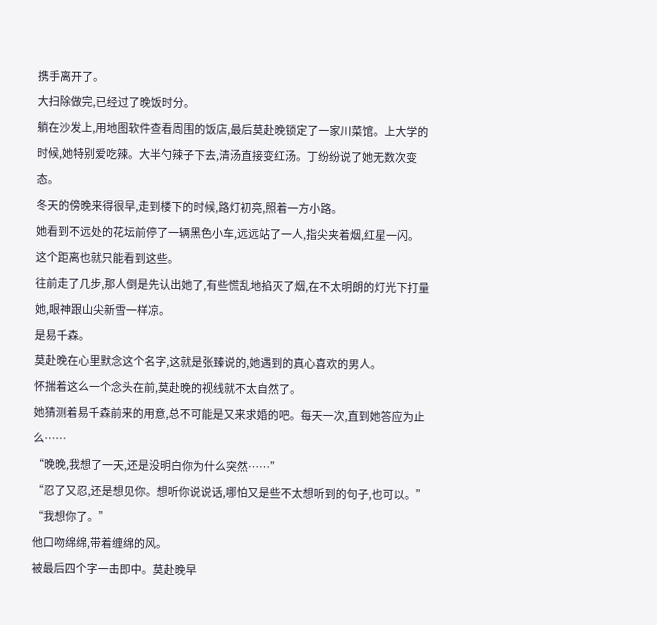携手离开了。
大扫除做完,已经过了晚饭时分。
躺在沙发上,用地图软件查看周围的饭店,最后莫赴晚锁定了一家川菜馆。上大学的时候,她特别爱吃辣。大半勺辣子下去,清汤直接变红汤。丁纷纷说了她无数次变态。
冬天的傍晚来得很早,走到楼下的时候,路灯初亮,照着一方小路。
她看到不远处的花坛前停了一辆黑色小车,远远站了一人,指尖夹着烟,红星一闪。
这个距离也就只能看到这些。
往前走了几步,那人倒是先认出她了,有些慌乱地掐灭了烟,在不太明朗的灯光下打量她,眼神跟山尖新雪一样凉。
是易千森。
莫赴晚在心里默念这个名字,这就是张臻说的,她遇到的真心喜欢的男人。
怀揣着这么一个念头在前,莫赴晚的视线就不太自然了。
她猜测着易千森前来的用意,总不可能是又来求婚的吧。每天一次,直到她答应为止么……
“晚晚,我想了一天,还是没明白你为什么突然……”
“忍了又忍,还是想见你。想听你说说话,哪怕又是些不太想听到的句子,也可以。”
“我想你了。”
他口吻绵绵,带着缠绵的风。
被最后四个字一击即中。莫赴晚早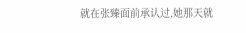就在张臻面前承认过,她那天就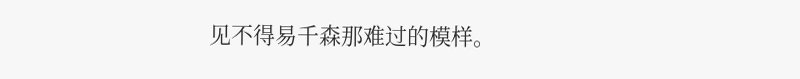见不得易千森那难过的模样。